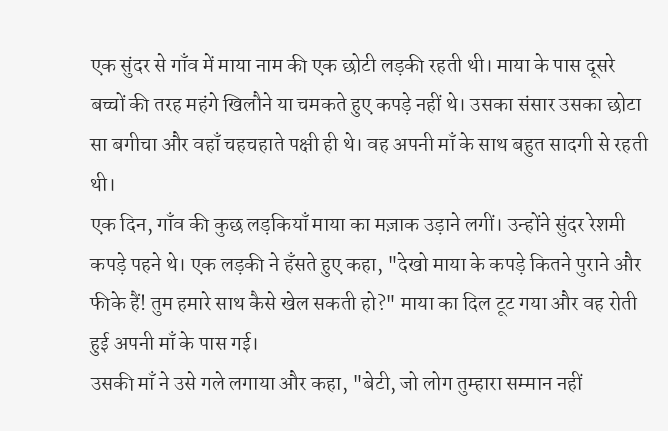एक सुंदर से गाँव में माया नाम की एक छोटी लड़की रहती थी। माया के पास दूसरे बच्चों की तरह महंगे खिलौने या चमकते हुए कपड़े नहीं थे। उसका संसार उसका छोटा सा बगीचा और वहाँ चहचहाते पक्षी ही थे। वह अपनी माँ के साथ बहुत सादगी से रहती थी।
एक दिन, गाँव की कुछ लड़कियाँ माया का मज़ाक उड़ाने लगीं। उन्होंने सुंदर रेशमी कपड़े पहने थे। एक लड़की ने हँसते हुए कहा, "देखो माया के कपड़े कितने पुराने और फीके हैं! तुम हमारे साथ कैसे खेल सकती हो?" माया का दिल टूट गया और वह रोती हुई अपनी माँ के पास गई।
उसकी माँ ने उसे गले लगाया और कहा, "बेटी, जो लोग तुम्हारा सम्मान नहीं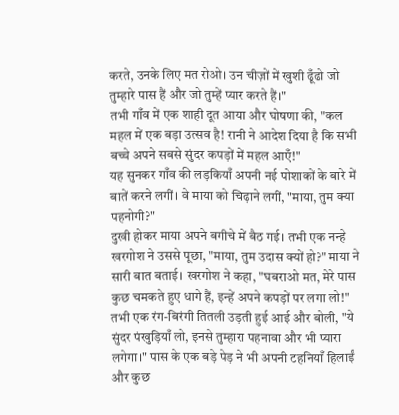करते, उनके लिए मत रोओ। उन चीज़ों में खुशी ढूँढो जो तुम्हारे पास हैं और जो तुम्हें प्यार करते हैं।"
तभी गाँव में एक शाही दूत आया और घोषणा की, "कल महल में एक बड़ा उत्सव है! रानी ने आदेश दिया है कि सभी बच्चे अपने सबसे सुंदर कपड़ों में महल आएँ!"
यह सुनकर गाँव की लड़कियाँ अपनी नई पोशाकों के बारे में बातें करने लगीं। वे माया को चिढ़ाने लगीं, "माया, तुम क्या पहनोगी?"
दुखी होकर माया अपने बगीचे में बैठ गई। तभी एक नन्हे खरगोश ने उससे पूछा, "माया, तुम उदास क्यों हो?" माया ने सारी बात बताई। खरगोश ने कहा, "घबराओ मत, मेरे पास कुछ चमकते हुए धागे हैं, इन्हें अपने कपड़ों पर लगा लो!"
तभी एक रंग-बिरंगी तितली उड़ती हुई आई और बोली, "ये सुंदर पंखुड़ियाँ लो, इनसे तुम्हारा पहनावा और भी प्यारा लगेगा।" पास के एक बड़े पेड़ ने भी अपनी टहनियाँ हिलाईं और कुछ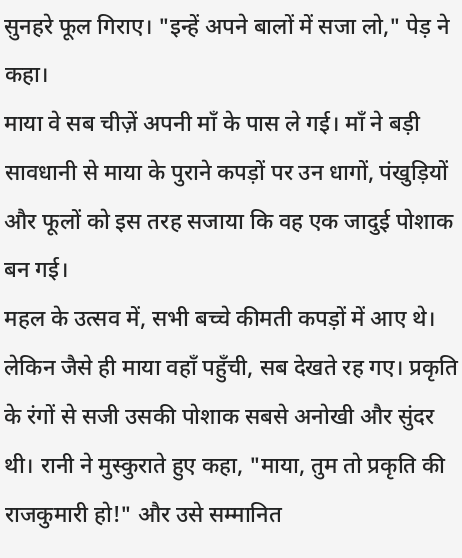सुनहरे फूल गिराए। "इन्हें अपने बालों में सजा लो," पेड़ ने कहा।
माया वे सब चीज़ें अपनी माँ के पास ले गई। माँ ने बड़ी सावधानी से माया के पुराने कपड़ों पर उन धागों, पंखुड़ियों और फूलों को इस तरह सजाया कि वह एक जादुई पोशाक बन गई।
महल के उत्सव में, सभी बच्चे कीमती कपड़ों में आए थे। लेकिन जैसे ही माया वहाँ पहुँची, सब देखते रह गए। प्रकृति के रंगों से सजी उसकी पोशाक सबसे अनोखी और सुंदर थी। रानी ने मुस्कुराते हुए कहा, "माया, तुम तो प्रकृति की राजकुमारी हो!" और उसे सम्मानित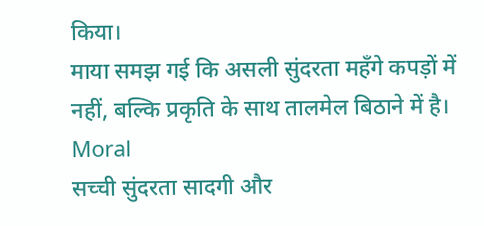किया।
माया समझ गई कि असली सुंदरता महँगे कपड़ों में नहीं, बल्कि प्रकृति के साथ तालमेल बिठाने में है।
Moral
सच्ची सुंदरता सादगी और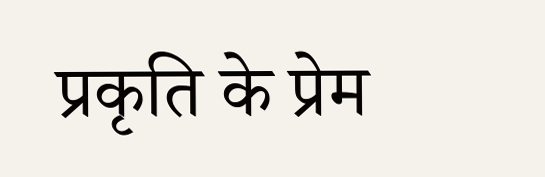प्रकृति के प्रेम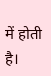में होती है।